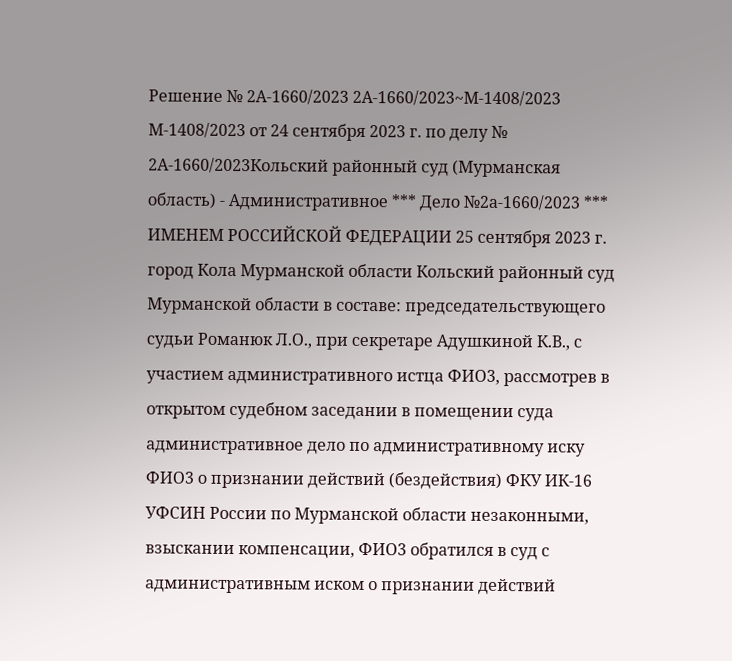Решение № 2А-1660/2023 2А-1660/2023~М-1408/2023 М-1408/2023 от 24 сентября 2023 г. по делу № 2А-1660/2023Кольский районный суд (Мурманская область) - Административное *** Дело №2а-1660/2023 *** ИМЕНЕМ РОССИЙСКОЙ ФЕДЕРАЦИИ 25 сентября 2023 г. город Кола Мурманской области Кольский районный суд Мурманской области в составе: председательствующего судьи Романюк Л.О., при секретаре Адушкиной К.В., с участием административного истца ФИО3, рассмотрев в открытом судебном заседании в помещении суда административное дело по административному иску ФИО3 о признании действий (бездействия) ФКУ ИК-16 УФСИН России по Мурманской области незаконными, взыскании компенсации, ФИО3 обратился в суд с административным иском о признании действий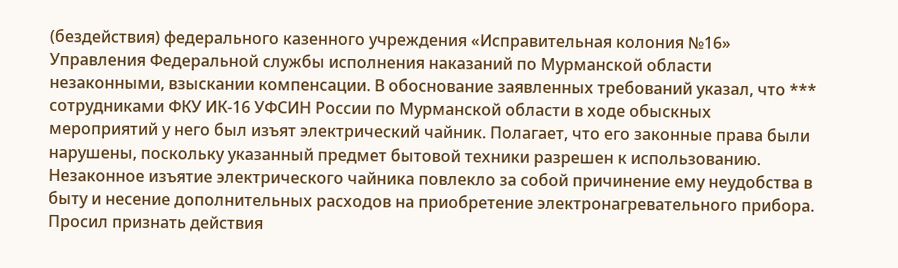(бездействия) федерального казенного учреждения «Исправительная колония №16» Управления Федеральной службы исполнения наказаний по Мурманской области незаконными, взыскании компенсации. В обоснование заявленных требований указал, что *** сотрудниками ФКУ ИК-16 УФСИН России по Мурманской области в ходе обыскных мероприятий у него был изъят электрический чайник. Полагает, что его законные права были нарушены, поскольку указанный предмет бытовой техники разрешен к использованию. Незаконное изъятие электрического чайника повлекло за собой причинение ему неудобства в быту и несение дополнительных расходов на приобретение электронагревательного прибора. Просил признать действия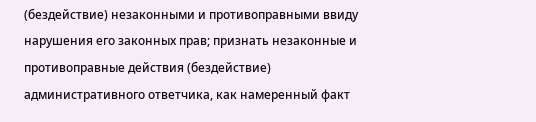(бездействие) незаконными и противоправными ввиду нарушения его законных прав; признать незаконные и противоправные действия (бездействие) административного ответчика, как намеренный факт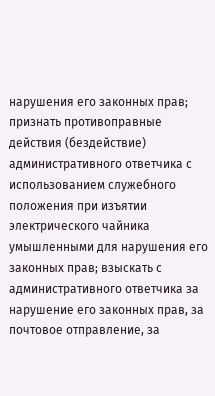нарушения его законных прав; признать противоправные действия (бездействие) административного ответчика с использованием служебного положения при изъятии электрического чайника умышленными для нарушения его законных прав; взыскать с административного ответчика за нарушение его законных прав, за почтовое отправление, за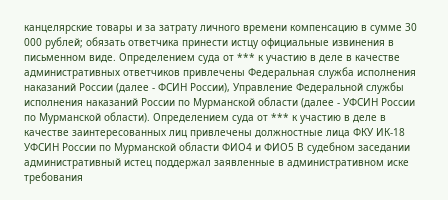канцелярские товары и за затрату личного времени компенсацию в сумме 30 000 рублей; обязать ответчика принести истцу официальные извинения в письменном виде. Определением суда от *** к участию в деле в качестве административных ответчиков привлечены Федеральная служба исполнения наказаний России (далее - ФСИН России), Управление Федеральной службы исполнения наказаний России по Мурманской области (далее - УФСИН России по Мурманской области). Определением суда от *** к участию в деле в качестве заинтересованных лиц привлечены должностные лица ФКУ ИК-18 УФСИН России по Мурманской области ФИО4 и ФИО5 В судебном заседании административный истец поддержал заявленные в административном иске требования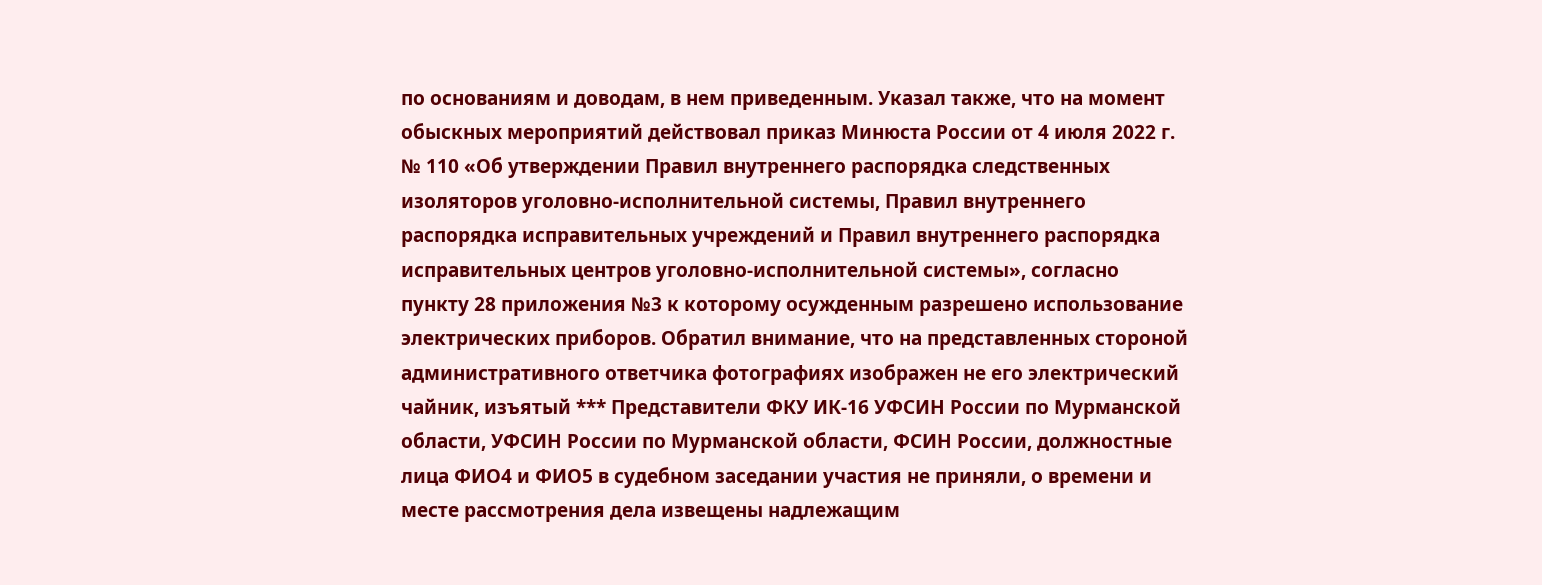по основаниям и доводам, в нем приведенным. Указал также, что на момент обыскных мероприятий действовал приказ Минюста России от 4 июля 2022 г. № 110 «Об утверждении Правил внутреннего распорядка следственных изоляторов уголовно-исполнительной системы, Правил внутреннего распорядка исправительных учреждений и Правил внутреннего распорядка исправительных центров уголовно-исполнительной системы», согласно пункту 28 приложения №3 к которому осужденным разрешено использование электрических приборов. Обратил внимание, что на представленных стороной административного ответчика фотографиях изображен не его электрический чайник, изъятый *** Представители ФКУ ИК-16 УФСИН России по Мурманской области, УФСИН России по Мурманской области, ФСИН России, должностные лица ФИО4 и ФИО5 в судебном заседании участия не приняли, о времени и месте рассмотрения дела извещены надлежащим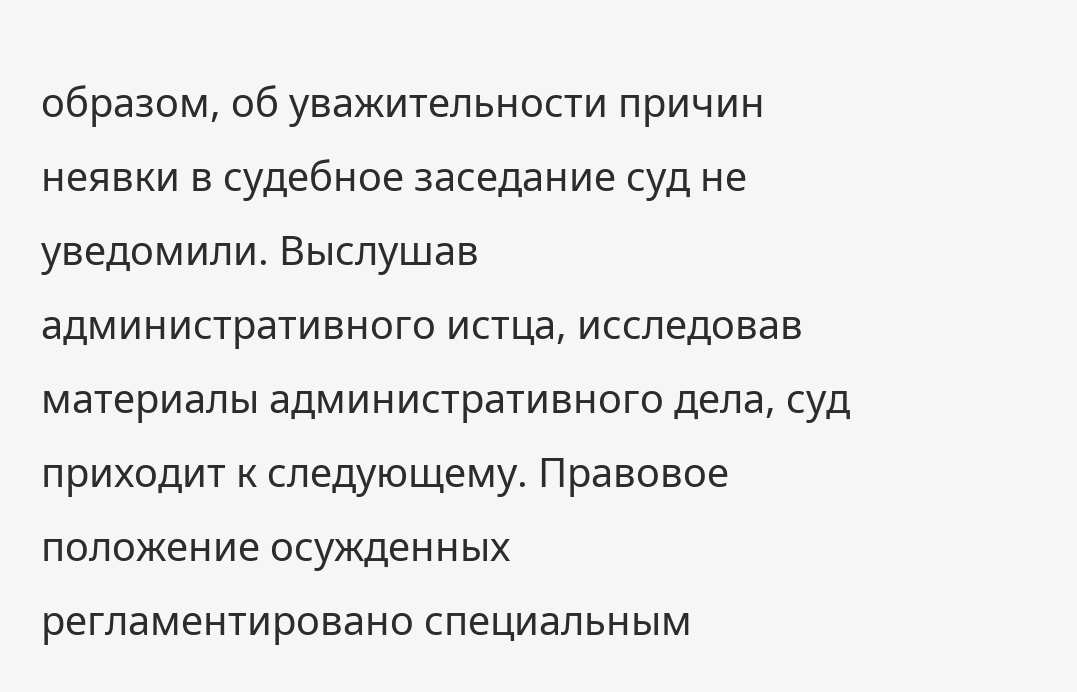образом, об уважительности причин неявки в судебное заседание суд не уведомили. Выслушав административного истца, исследовав материалы административного дела, суд приходит к следующему. Правовое положение осужденных регламентировано специальным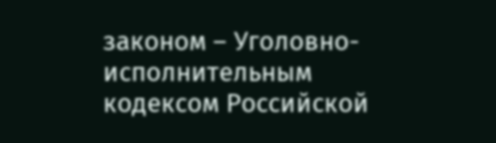законом – Уголовно-исполнительным кодексом Российской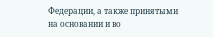Федерации, а также принятыми на основании и во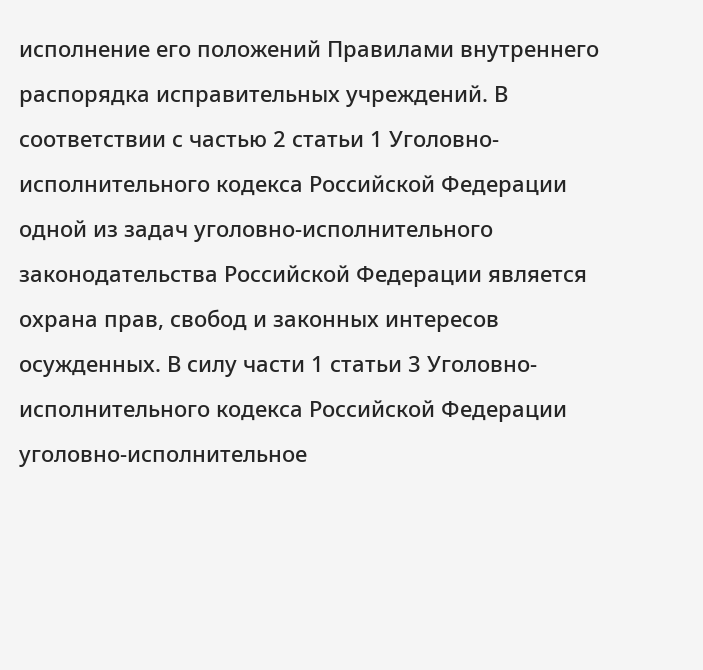исполнение его положений Правилами внутреннего распорядка исправительных учреждений. В соответствии с частью 2 статьи 1 Уголовно-исполнительного кодекса Российской Федерации одной из задач уголовно-исполнительного законодательства Российской Федерации является охрана прав, свобод и законных интересов осужденных. В силу части 1 статьи 3 Уголовно-исполнительного кодекса Российской Федерации уголовно-исполнительное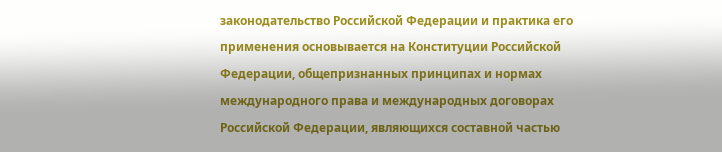законодательство Российской Федерации и практика его применения основывается на Конституции Российской Федерации, общепризнанных принципах и нормах международного права и международных договорах Российской Федерации, являющихся составной частью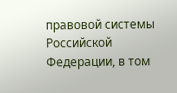правовой системы Российской Федерации, в том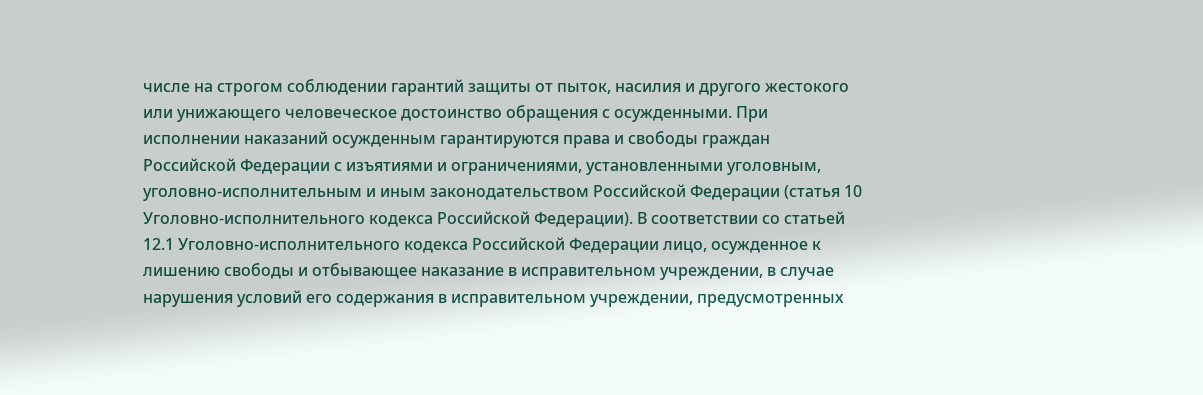числе на строгом соблюдении гарантий защиты от пыток, насилия и другого жестокого или унижающего человеческое достоинство обращения с осужденными. При исполнении наказаний осужденным гарантируются права и свободы граждан Российской Федерации с изъятиями и ограничениями, установленными уголовным, уголовно-исполнительным и иным законодательством Российской Федерации (статья 10 Уголовно-исполнительного кодекса Российской Федерации). В соответствии со статьей 12.1 Уголовно-исполнительного кодекса Российской Федерации лицо, осужденное к лишению свободы и отбывающее наказание в исправительном учреждении, в случае нарушения условий его содержания в исправительном учреждении, предусмотренных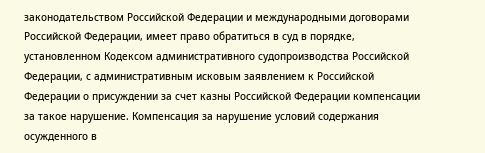законодательством Российской Федерации и международными договорами Российской Федерации, имеет право обратиться в суд в порядке, установленном Кодексом административного судопроизводства Российской Федерации, с административным исковым заявлением к Российской Федерации о присуждении за счет казны Российской Федерации компенсации за такое нарушение. Компенсация за нарушение условий содержания осужденного в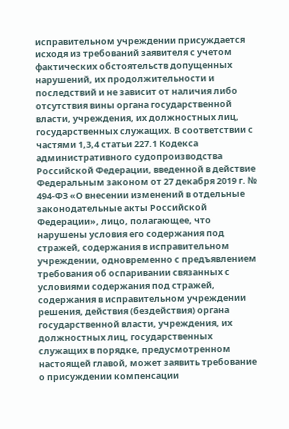исправительном учреждении присуждается исходя из требований заявителя с учетом фактических обстоятельств допущенных нарушений, их продолжительности и последствий и не зависит от наличия либо отсутствия вины органа государственной власти, учреждения, их должностных лиц, государственных служащих. В соответствии с частями 1,3,4 статьи 227.1 Кодекса административного судопроизводства Российской Федерации, введенной в действие Федеральным законом от 27 декабря 2019 г. № 494-ФЗ «О внесении изменений в отдельные законодательные акты Российской Федерации», лицо, полагающее, что нарушены условия его содержания под стражей, содержания в исправительном учреждении, одновременно с предъявлением требования об оспаривании связанных с условиями содержания под стражей, содержания в исправительном учреждении решения, действия (бездействия) органа государственной власти, учреждения, их должностных лиц, государственных служащих в порядке, предусмотренном настоящей главой, может заявить требование о присуждении компенсации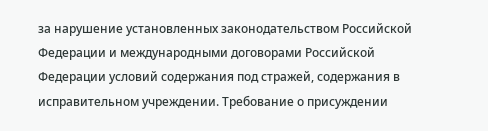за нарушение установленных законодательством Российской Федерации и международными договорами Российской Федерации условий содержания под стражей, содержания в исправительном учреждении. Требование о присуждении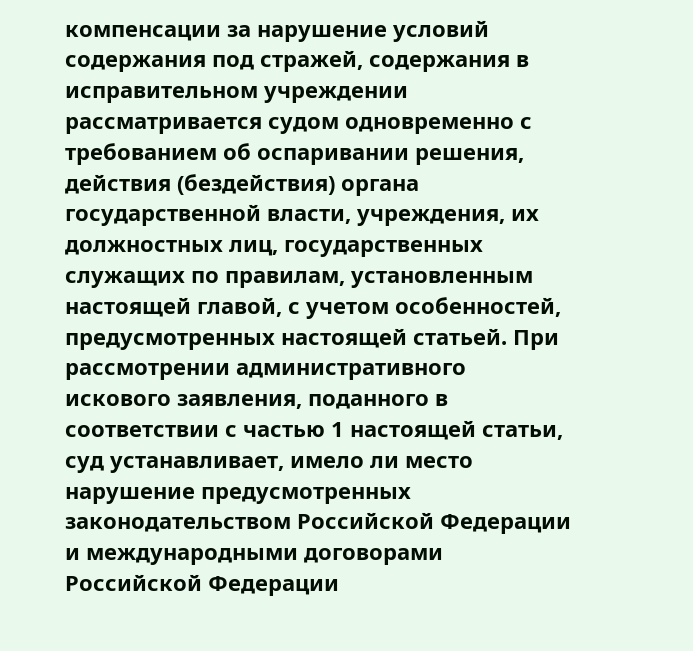компенсации за нарушение условий содержания под стражей, содержания в исправительном учреждении рассматривается судом одновременно с требованием об оспаривании решения, действия (бездействия) органа государственной власти, учреждения, их должностных лиц, государственных служащих по правилам, установленным настоящей главой, с учетом особенностей, предусмотренных настоящей статьей. При рассмотрении административного искового заявления, поданного в соответствии с частью 1 настоящей статьи, суд устанавливает, имело ли место нарушение предусмотренных законодательством Российской Федерации и международными договорами Российской Федерации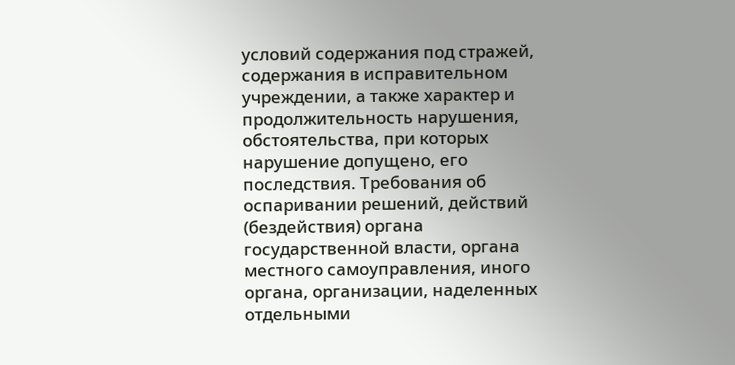условий содержания под стражей, содержания в исправительном учреждении, а также характер и продолжительность нарушения, обстоятельства, при которых нарушение допущено, его последствия. Требования об оспаривании решений, действий (бездействия) органа государственной власти, органа местного самоуправления, иного органа, организации, наделенных отдельными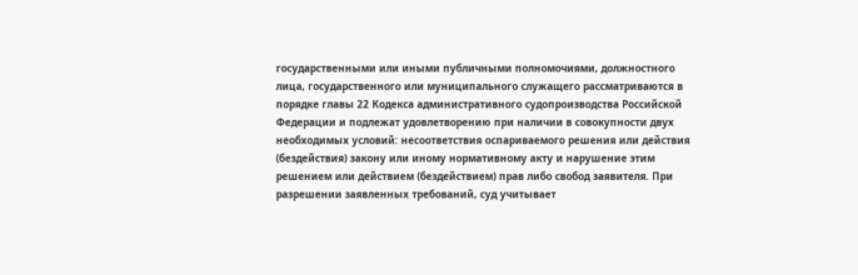государственными или иными публичными полномочиями, должностного лица, государственного или муниципального служащего рассматриваются в порядке главы 22 Кодекса административного судопроизводства Российской Федерации и подлежат удовлетворению при наличии в совокупности двух необходимых условий: несоответствия оспариваемого решения или действия (бездействия) закону или иному нормативному акту и нарушение этим решением или действием (бездействием) прав либо свобод заявителя. При разрешении заявленных требований, суд учитывает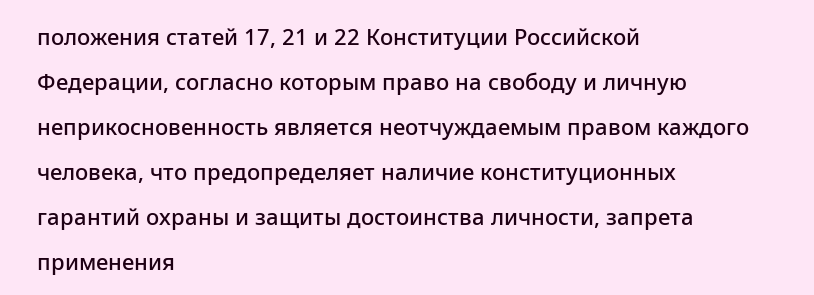положения статей 17, 21 и 22 Конституции Российской Федерации, согласно которым право на свободу и личную неприкосновенность является неотчуждаемым правом каждого человека, что предопределяет наличие конституционных гарантий охраны и защиты достоинства личности, запрета применения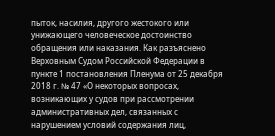пыток, насилия, другого жестокого или унижающего человеческое достоинство обращения или наказания. Как разъяснено Верховным Судом Российской Федерации в пункте 1 постановления Пленума от 25 декабря 2018 г. № 47 «О некоторых вопросах, возникающих у судов при рассмотрении административных дел, связанных с нарушением условий содержания лиц,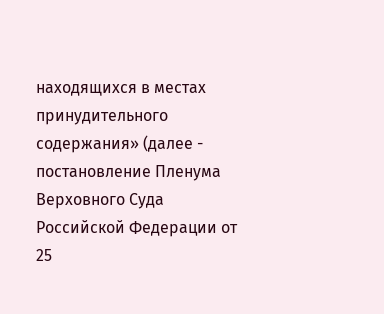находящихся в местах принудительного содержания» (далее - постановление Пленума Верховного Суда Российской Федерации от 25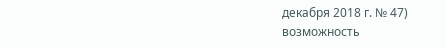декабря 2018 г. № 47) возможность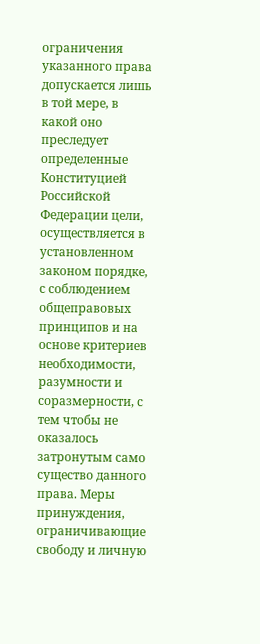ограничения указанного права допускается лишь в той мере, в какой оно преследует определенные Конституцией Российской Федерации цели, осуществляется в установленном законом порядке, с соблюдением общеправовых принципов и на основе критериев необходимости, разумности и соразмерности, с тем чтобы не оказалось затронутым само существо данного права. Меры принуждения, ограничивающие свободу и личную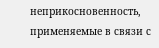неприкосновенность, применяемые в связи с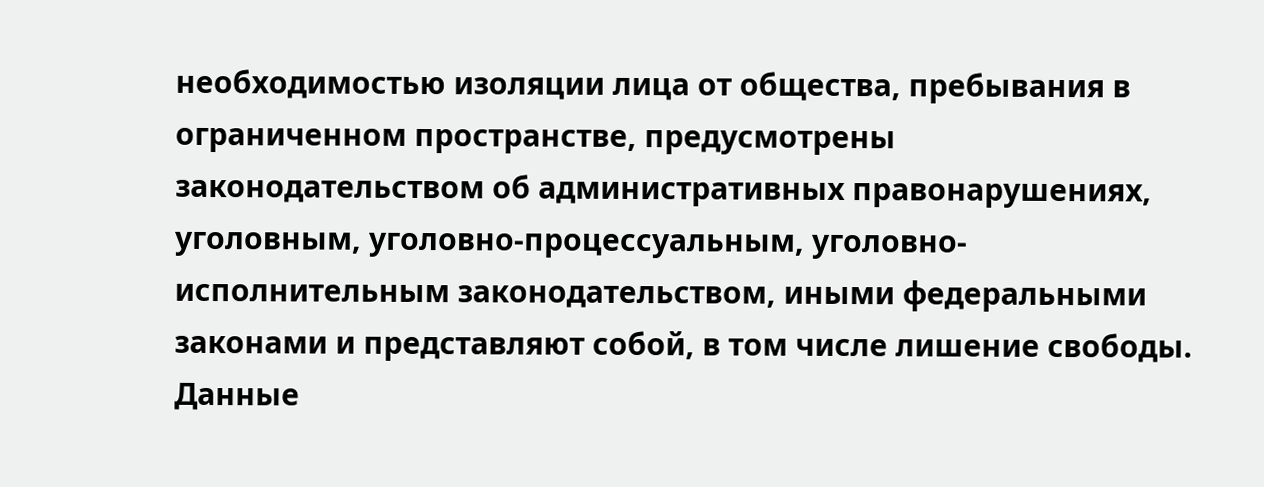необходимостью изоляции лица от общества, пребывания в ограниченном пространстве, предусмотрены законодательством об административных правонарушениях, уголовным, уголовно-процессуальным, уголовно-исполнительным законодательством, иными федеральными законами и представляют собой, в том числе лишение свободы. Данные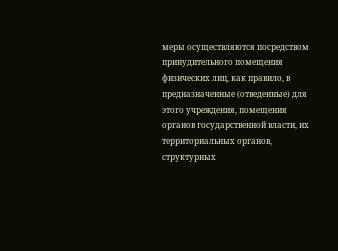меры осуществляются посредством принудительного помещения физических лиц, как правило, в предназначенные (отведенные) для этого учреждения, помещения органов государственной власти, их территориальных органов, структурных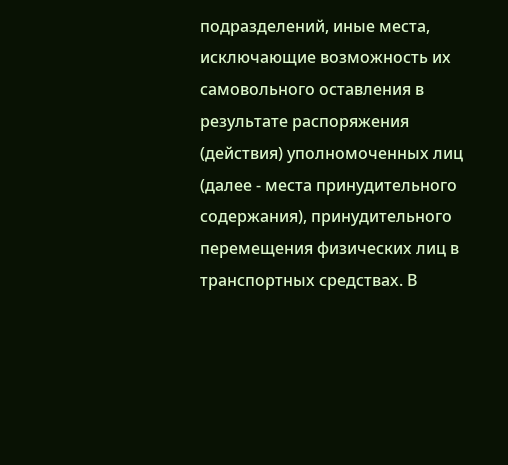подразделений, иные места, исключающие возможность их самовольного оставления в результате распоряжения (действия) уполномоченных лиц (далее - места принудительного содержания), принудительного перемещения физических лиц в транспортных средствах. В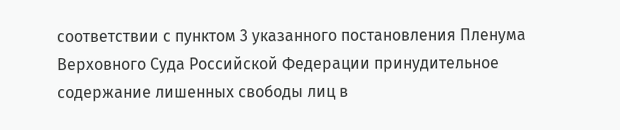соответствии с пунктом 3 указанного постановления Пленума Верховного Суда Российской Федерации принудительное содержание лишенных свободы лиц в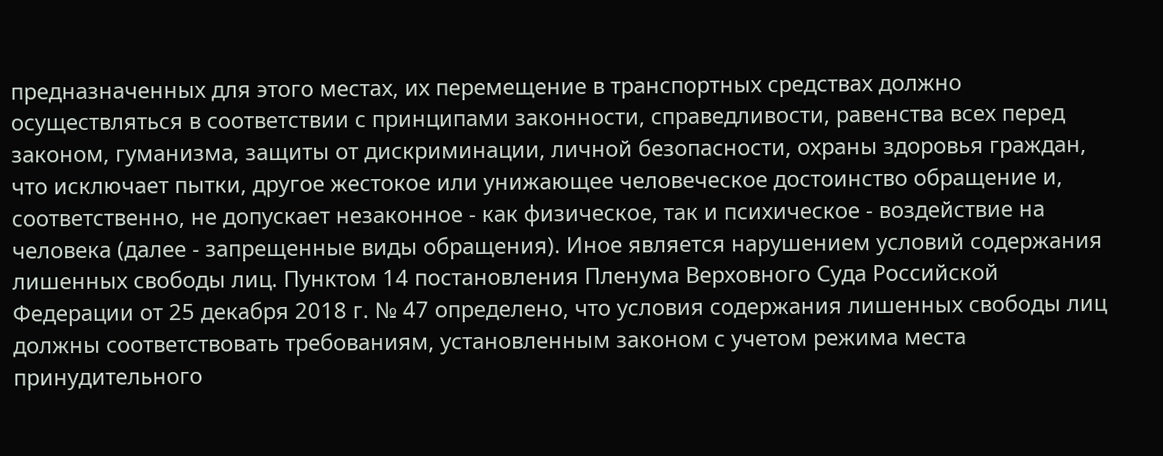предназначенных для этого местах, их перемещение в транспортных средствах должно осуществляться в соответствии с принципами законности, справедливости, равенства всех перед законом, гуманизма, защиты от дискриминации, личной безопасности, охраны здоровья граждан, что исключает пытки, другое жестокое или унижающее человеческое достоинство обращение и, соответственно, не допускает незаконное - как физическое, так и психическое - воздействие на человека (далее - запрещенные виды обращения). Иное является нарушением условий содержания лишенных свободы лиц. Пунктом 14 постановления Пленума Верховного Суда Российской Федерации от 25 декабря 2018 г. № 47 определено, что условия содержания лишенных свободы лиц должны соответствовать требованиям, установленным законом с учетом режима места принудительного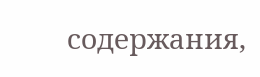содержания,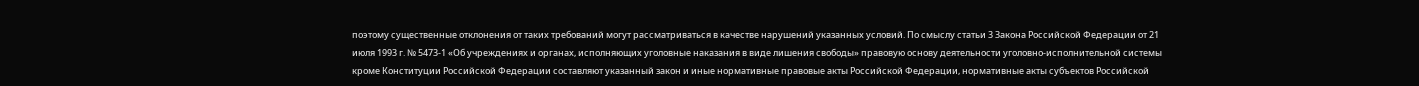поэтому существенные отклонения от таких требований могут рассматриваться в качестве нарушений указанных условий. По смыслу статьи 3 Закона Российской Федерации от 21 июля 1993 г. № 5473-1 «Об учреждениях и органах, исполняющих уголовные наказания в виде лишения свободы» правовую основу деятельности уголовно-исполнительной системы кроме Конституции Российской Федерации составляют указанный закон и иные нормативные правовые акты Российской Федерации, нормативные акты субъектов Российской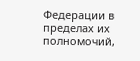Федерации в пределах их полномочий,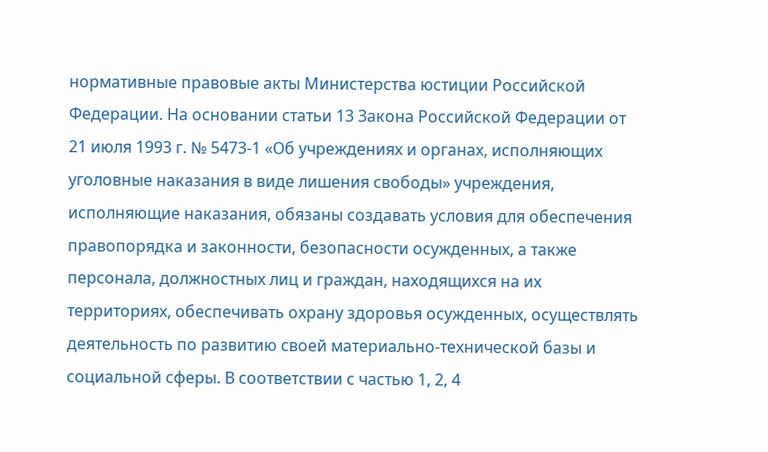нормативные правовые акты Министерства юстиции Российской Федерации. На основании статьи 13 Закона Российской Федерации от 21 июля 1993 г. № 5473-1 «Об учреждениях и органах, исполняющих уголовные наказания в виде лишения свободы» учреждения, исполняющие наказания, обязаны создавать условия для обеспечения правопорядка и законности, безопасности осужденных, а также персонала, должностных лиц и граждан, находящихся на их территориях, обеспечивать охрану здоровья осужденных, осуществлять деятельность по развитию своей материально-технической базы и социальной сферы. В соответствии с частью 1, 2, 4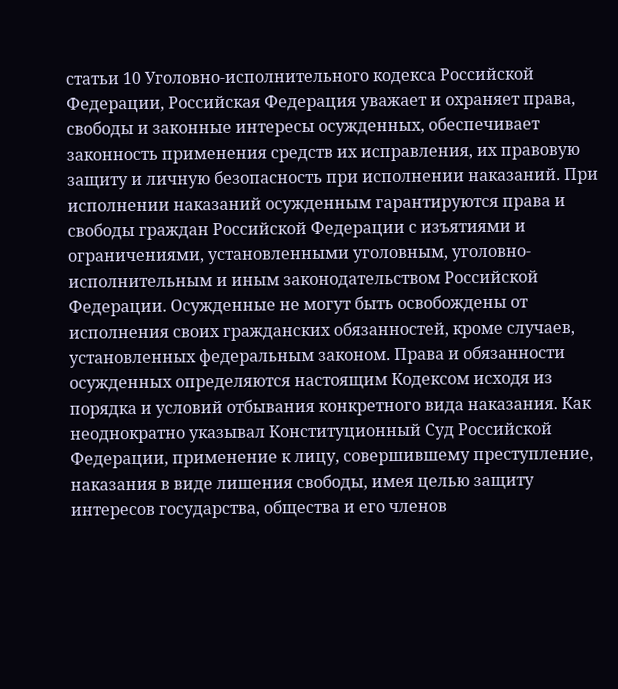статьи 10 Уголовно-исполнительного кодекса Российской Федерации, Российская Федерация уважает и охраняет права, свободы и законные интересы осужденных, обеспечивает законность применения средств их исправления, их правовую защиту и личную безопасность при исполнении наказаний. При исполнении наказаний осужденным гарантируются права и свободы граждан Российской Федерации с изъятиями и ограничениями, установленными уголовным, уголовно-исполнительным и иным законодательством Российской Федерации. Осужденные не могут быть освобождены от исполнения своих гражданских обязанностей, кроме случаев, установленных федеральным законом. Права и обязанности осужденных определяются настоящим Кодексом исходя из порядка и условий отбывания конкретного вида наказания. Как неоднократно указывал Конституционный Суд Российской Федерации, применение к лицу, совершившему преступление, наказания в виде лишения свободы, имея целью защиту интересов государства, общества и его членов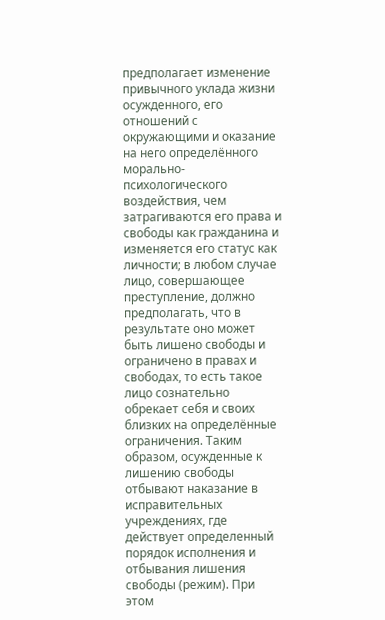предполагает изменение привычного уклада жизни осужденного, его отношений с окружающими и оказание на него определённого морально-психологического воздействия, чем затрагиваются его права и свободы как гражданина и изменяется его статус как личности; в любом случае лицо, совершающее преступление, должно предполагать, что в результате оно может быть лишено свободы и ограничено в правах и свободах, то есть такое лицо сознательно обрекает себя и своих близких на определённые ограничения. Таким образом, осужденные к лишению свободы отбывают наказание в исправительных учреждениях, где действует определенный порядок исполнения и отбывания лишения свободы (режим). При этом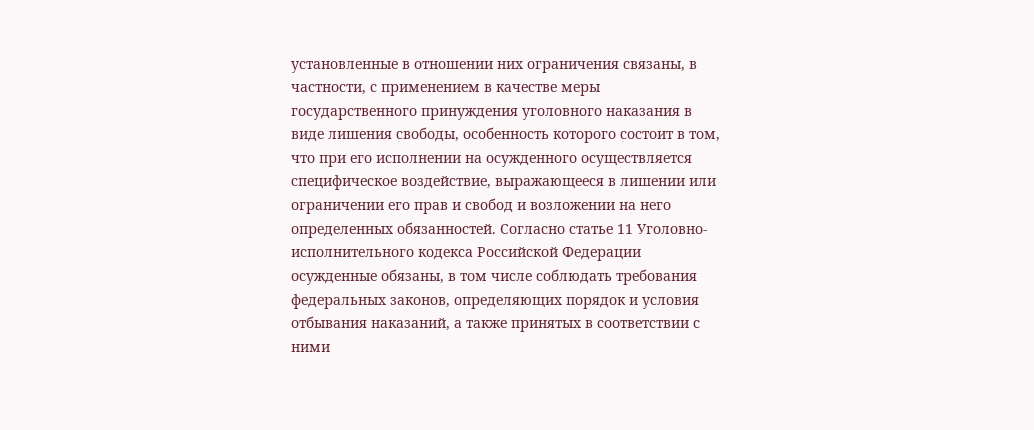установленные в отношении них ограничения связаны, в частности, с применением в качестве меры государственного принуждения уголовного наказания в виде лишения свободы, особенность которого состоит в том, что при его исполнении на осужденного осуществляется специфическое воздействие, выражающееся в лишении или ограничении его прав и свобод и возложении на него определенных обязанностей. Согласно статье 11 Уголовно-исполнительного кодекса Российской Федерации осужденные обязаны, в том числе соблюдать требования федеральных законов, определяющих порядок и условия отбывания наказаний, а также принятых в соответствии с ними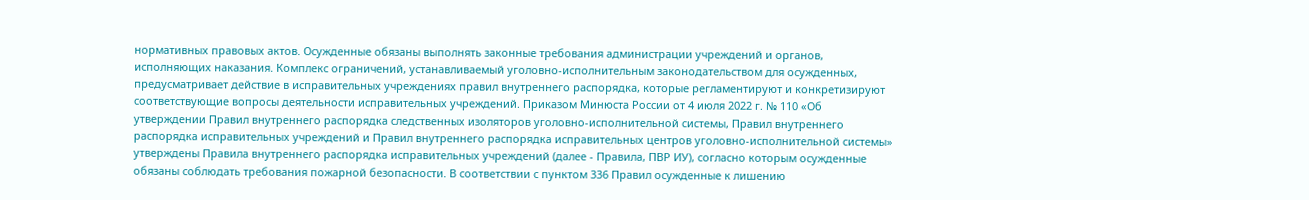нормативных правовых актов. Осужденные обязаны выполнять законные требования администрации учреждений и органов, исполняющих наказания. Комплекс ограничений, устанавливаемый уголовно-исполнительным законодательством для осужденных, предусматривает действие в исправительных учреждениях правил внутреннего распорядка, которые регламентируют и конкретизируют соответствующие вопросы деятельности исправительных учреждений. Приказом Минюста России от 4 июля 2022 г. № 110 «Об утверждении Правил внутреннего распорядка следственных изоляторов уголовно-исполнительной системы, Правил внутреннего распорядка исправительных учреждений и Правил внутреннего распорядка исправительных центров уголовно-исполнительной системы» утверждены Правила внутреннего распорядка исправительных учреждений (далее - Правила, ПВР ИУ), согласно которым осужденные обязаны соблюдать требования пожарной безопасности. В соответствии с пунктом 336 Правил осужденные к лишению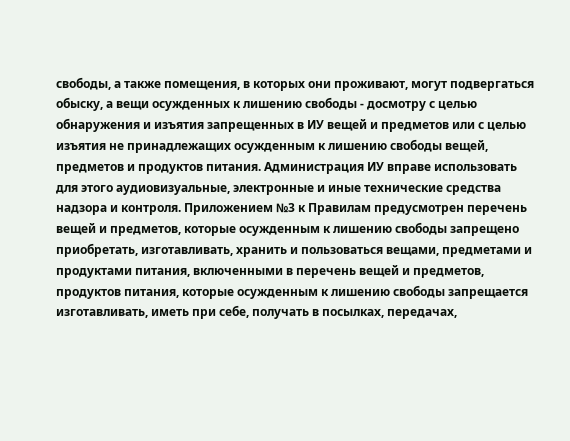свободы, а также помещения, в которых они проживают, могут подвергаться обыску, а вещи осужденных к лишению свободы - досмотру с целью обнаружения и изъятия запрещенных в ИУ вещей и предметов или с целью изъятия не принадлежащих осужденным к лишению свободы вещей, предметов и продуктов питания. Администрация ИУ вправе использовать для этого аудиовизуальные, электронные и иные технические средства надзора и контроля. Приложением №3 к Правилам предусмотрен перечень вещей и предметов, которые осужденным к лишению свободы запрещено приобретать, изготавливать, хранить и пользоваться вещами, предметами и продуктами питания, включенными в перечень вещей и предметов, продуктов питания, которые осужденным к лишению свободы запрещается изготавливать, иметь при себе, получать в посылках, передачах,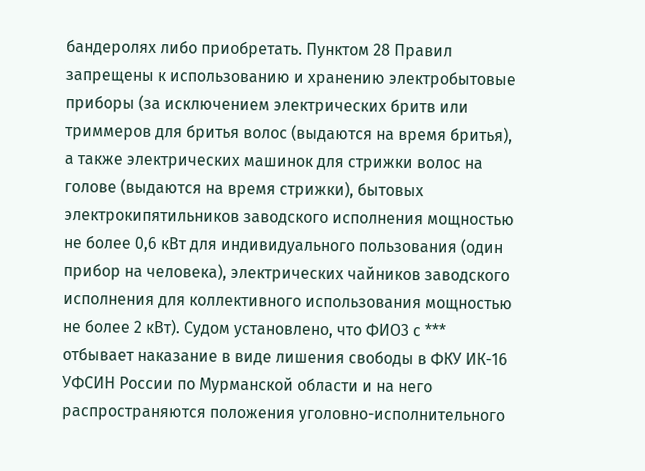бандеролях либо приобретать. Пунктом 28 Правил запрещены к использованию и хранению электробытовые приборы (за исключением электрических бритв или триммеров для бритья волос (выдаются на время бритья), а также электрических машинок для стрижки волос на голове (выдаются на время стрижки), бытовых электрокипятильников заводского исполнения мощностью не более 0,6 кВт для индивидуального пользования (один прибор на человека), электрических чайников заводского исполнения для коллективного использования мощностью не более 2 кВт). Судом установлено, что ФИО3 с *** отбывает наказание в виде лишения свободы в ФКУ ИК-16 УФСИН России по Мурманской области и на него распространяются положения уголовно-исполнительного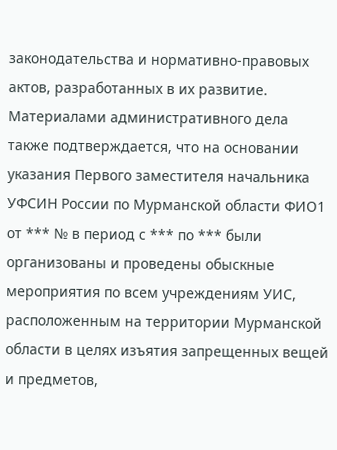законодательства и нормативно-правовых актов, разработанных в их развитие. Материалами административного дела также подтверждается, что на основании указания Первого заместителя начальника УФСИН России по Мурманской области ФИО1 от *** № в период с *** по *** были организованы и проведены обыскные мероприятия по всем учреждениям УИС, расположенным на территории Мурманской области в целях изъятия запрещенных вещей и предметов,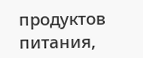продуктов питания,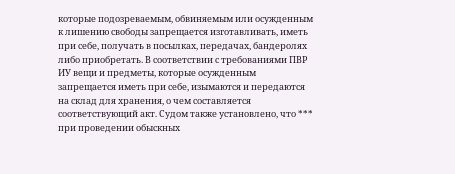которые подозреваемым, обвиняемым или осужденным к лишению свободы запрещается изготавливать, иметь при себе, получать в посылках, передачах, бандеролях либо приобретать. В соответствии с требованиями ПВР ИУ вещи и предметы, которые осужденным запрещается иметь при себе, изымаются и передаются на склад для хранения, о чем составляется соответствующий акт. Судом также установлено, что *** при проведении обыскных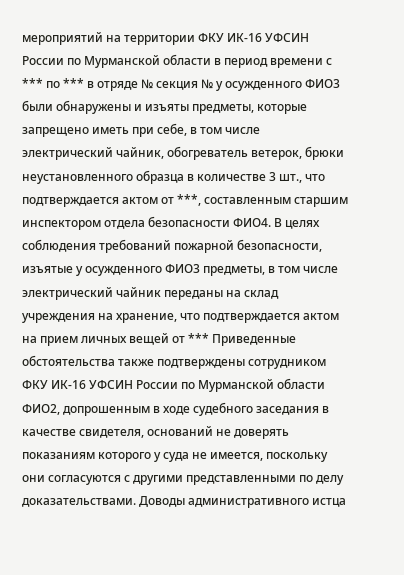мероприятий на территории ФКУ ИК-16 УФСИН России по Мурманской области в период времени с *** по *** в отряде № секция № у осужденного ФИО3 были обнаружены и изъяты предметы, которые запрещено иметь при себе, в том числе электрический чайник, обогреватель ветерок, брюки неустановленного образца в количестве 3 шт., что подтверждается актом от ***, составленным старшим инспектором отдела безопасности ФИО4. В целях соблюдения требований пожарной безопасности, изъятые у осужденного ФИО3 предметы, в том числе электрический чайник переданы на склад учреждения на хранение, что подтверждается актом на прием личных вещей от *** Приведенные обстоятельства также подтверждены сотрудником ФКУ ИК-16 УФСИН России по Мурманской области ФИО2, допрошенным в ходе судебного заседания в качестве свидетеля, оснований не доверять показаниям которого у суда не имеется, поскольку они согласуются с другими представленными по делу доказательствами. Доводы административного истца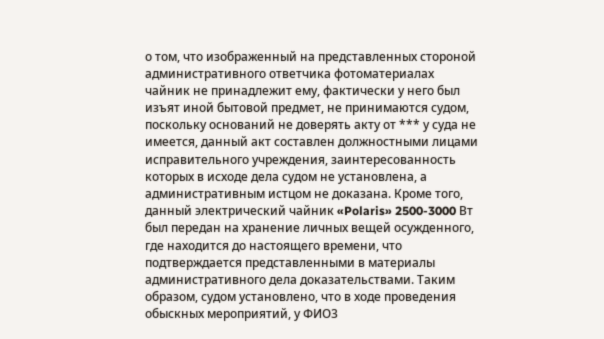о том, что изображенный на представленных стороной административного ответчика фотоматериалах чайник не принадлежит ему, фактически у него был изъят иной бытовой предмет, не принимаются судом, поскольку оснований не доверять акту от *** у суда не имеется, данный акт составлен должностными лицами исправительного учреждения, заинтересованность которых в исходе дела судом не установлена, а административным истцом не доказана. Кроме того, данный электрический чайник «Polaris» 2500-3000 Вт был передан на хранение личных вещей осужденного, где находится до настоящего времени, что подтверждается представленными в материалы административного дела доказательствами. Таким образом, судом установлено, что в ходе проведения обыскных мероприятий, у ФИО3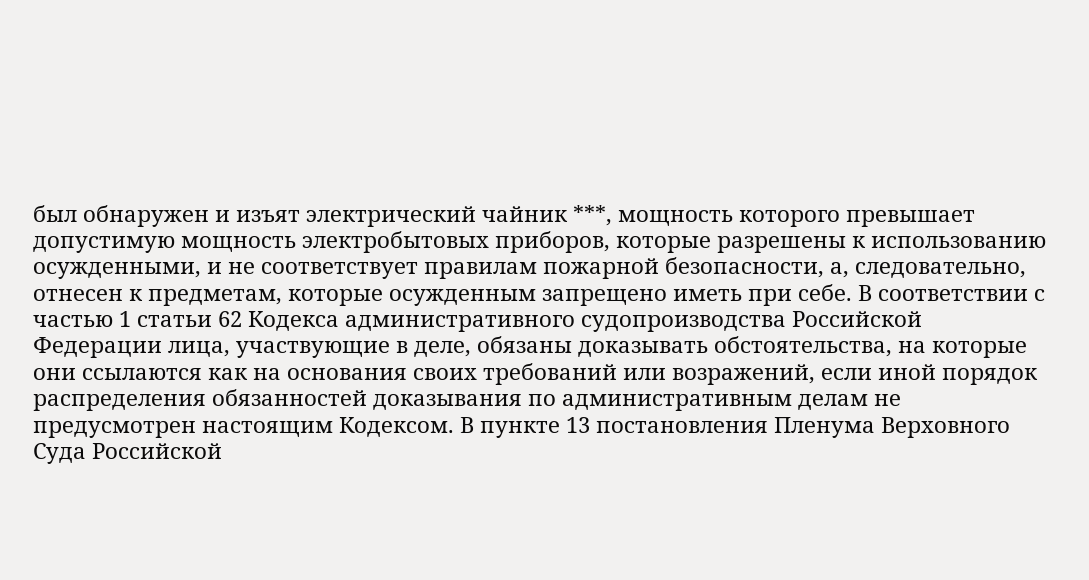был обнаружен и изъят электрический чайник ***, мощность которого превышает допустимую мощность электробытовых приборов, которые разрешены к использованию осужденными, и не соответствует правилам пожарной безопасности, а, следовательно, отнесен к предметам, которые осужденным запрещено иметь при себе. В соответствии с частью 1 статьи 62 Кодекса административного судопроизводства Российской Федерации лица, участвующие в деле, обязаны доказывать обстоятельства, на которые они ссылаются как на основания своих требований или возражений, если иной порядок распределения обязанностей доказывания по административным делам не предусмотрен настоящим Кодексом. В пункте 13 постановления Пленума Верховного Суда Российской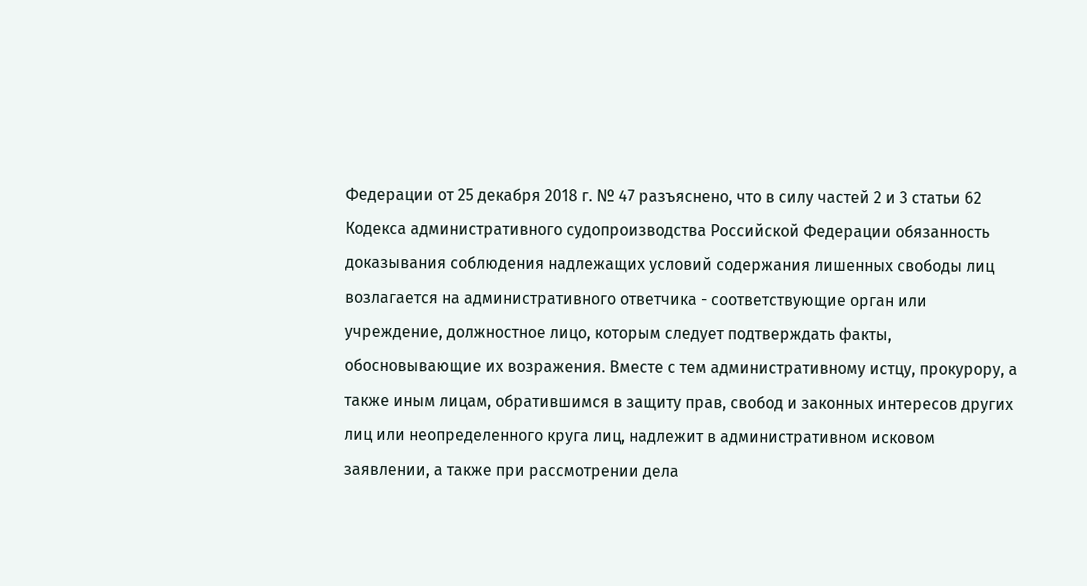Федерации от 25 декабря 2018 г. № 47 разъяснено, что в силу частей 2 и 3 статьи 62 Кодекса административного судопроизводства Российской Федерации обязанность доказывания соблюдения надлежащих условий содержания лишенных свободы лиц возлагается на административного ответчика - соответствующие орган или учреждение, должностное лицо, которым следует подтверждать факты, обосновывающие их возражения. Вместе с тем административному истцу, прокурору, а также иным лицам, обратившимся в защиту прав, свобод и законных интересов других лиц или неопределенного круга лиц, надлежит в административном исковом заявлении, а также при рассмотрении дела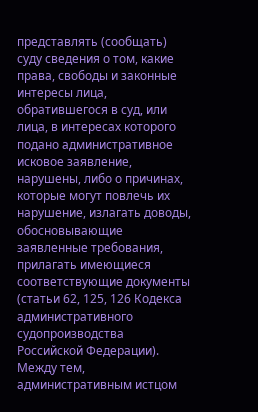представлять (сообщать) суду сведения о том, какие права, свободы и законные интересы лица, обратившегося в суд, или лица, в интересах которого подано административное исковое заявление, нарушены, либо о причинах, которые могут повлечь их нарушение, излагать доводы, обосновывающие заявленные требования, прилагать имеющиеся соответствующие документы (статьи 62, 125, 126 Кодекса административного судопроизводства Российской Федерации). Между тем, административным истцом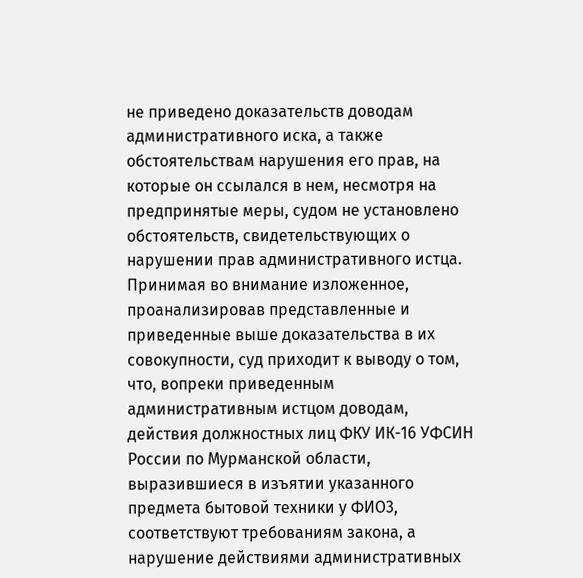не приведено доказательств доводам административного иска, а также обстоятельствам нарушения его прав, на которые он ссылался в нем, несмотря на предпринятые меры, судом не установлено обстоятельств, свидетельствующих о нарушении прав административного истца. Принимая во внимание изложенное, проанализировав представленные и приведенные выше доказательства в их совокупности, суд приходит к выводу о том, что, вопреки приведенным административным истцом доводам, действия должностных лиц ФКУ ИК-16 УФСИН России по Мурманской области, выразившиеся в изъятии указанного предмета бытовой техники у ФИО3, соответствуют требованиям закона, а нарушение действиями административных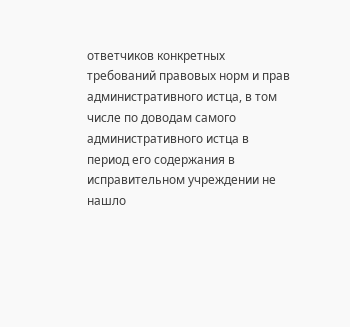ответчиков конкретных требований правовых норм и прав административного истца, в том числе по доводам самого административного истца в период его содержания в исправительном учреждении не нашло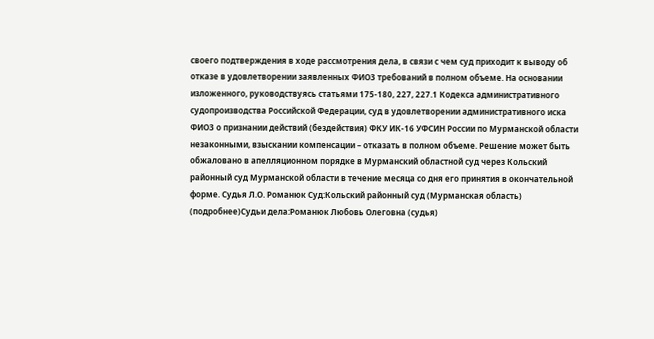своего подтверждения в ходе рассмотрения дела, в связи с чем суд приходит к выводу об отказе в удовлетворении заявленных ФИО3 требований в полном объеме. На основании изложенного, руководствуясь статьями 175-180, 227, 227.1 Кодекса административного судопроизводства Российской Федерации, суд в удовлетворении административного иска ФИО3 о признании действий (бездействия) ФКУ ИК-16 УФСИН России по Мурманской области незаконными, взыскании компенсации – отказать в полном объеме. Решение может быть обжаловано в апелляционном порядке в Мурманский областной суд через Кольский районный суд Мурманской области в течение месяца со дня его принятия в окончательной форме. Судья Л.О. Романюк Суд:Кольский районный суд (Мурманская область) (подробнее)Судьи дела:Романюк Любовь Олеговна (судья)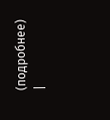(подробнее) |